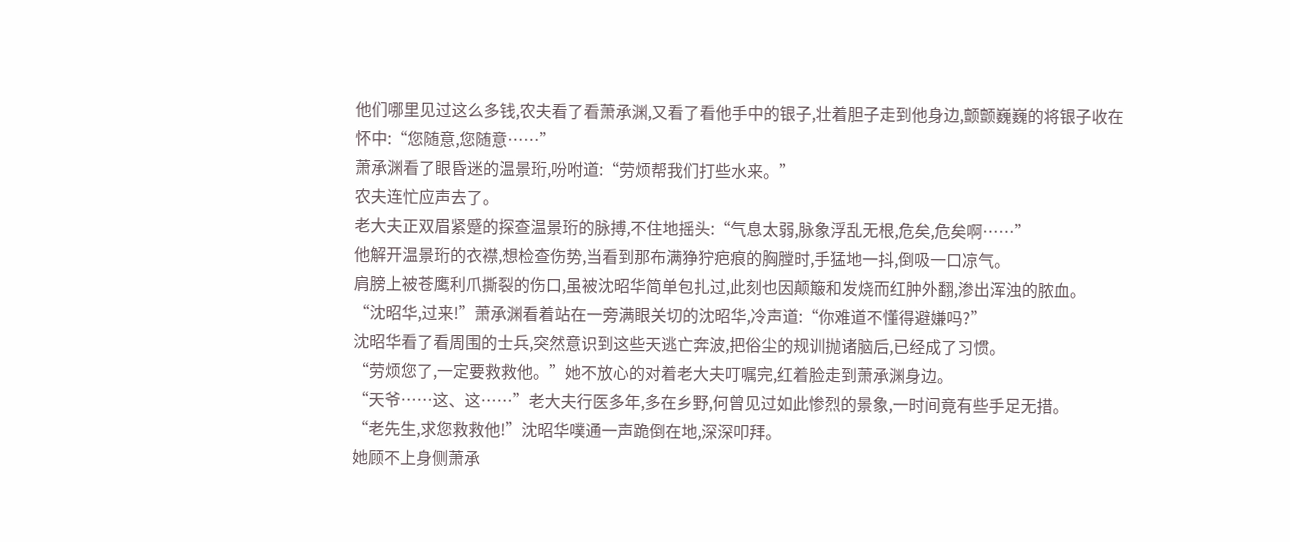他们哪里见过这么多钱,农夫看了看萧承渊,又看了看他手中的银子,壮着胆子走到他身边,颤颤巍巍的将银子收在怀中:“您随意,您随意……”
萧承渊看了眼昏迷的温景珩,吩咐道:“劳烦帮我们打些水来。”
农夫连忙应声去了。
老大夫正双眉紧蹙的探查温景珩的脉搏,不住地摇头:“气息太弱,脉象浮乱无根,危矣,危矣啊……”
他解开温景珩的衣襟,想检查伤势,当看到那布满狰狞疤痕的胸膛时,手猛地一抖,倒吸一口凉气。
肩膀上被苍鹰利爪撕裂的伤口,虽被沈昭华简单包扎过,此刻也因颠簸和发烧而红肿外翻,渗出浑浊的脓血。
“沈昭华,过来!”萧承渊看着站在一旁满眼关切的沈昭华,冷声道:“你难道不懂得避嫌吗?”
沈昭华看了看周围的士兵,突然意识到这些天逃亡奔波,把俗尘的规训抛诸脑后,已经成了习惯。
“劳烦您了,一定要救救他。”她不放心的对着老大夫叮嘱完,红着脸走到萧承渊身边。
“天爷……这、这……”老大夫行医多年,多在乡野,何曾见过如此惨烈的景象,一时间竟有些手足无措。
“老先生,求您救救他!”沈昭华噗通一声跪倒在地,深深叩拜。
她顾不上身侧萧承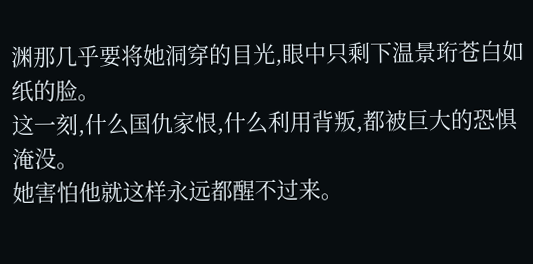渊那几乎要将她洞穿的目光,眼中只剩下温景珩苍白如纸的脸。
这一刻,什么国仇家恨,什么利用背叛,都被巨大的恐惧淹没。
她害怕他就这样永远都醒不过来。